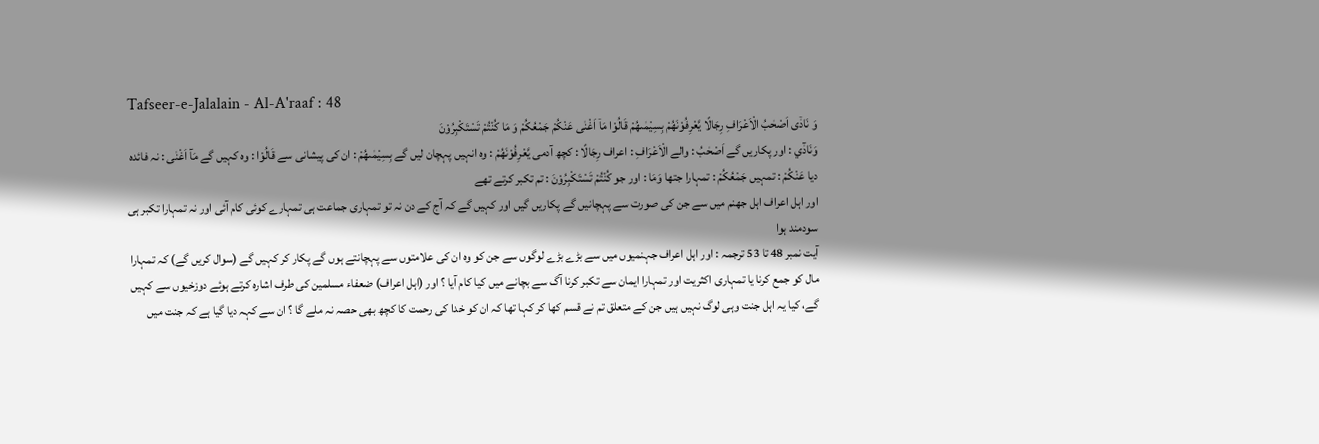Tafseer-e-Jalalain - Al-A'raaf : 48
وَ نَادٰۤى اَصْحٰبُ الْاَعْرَافِ رِجَالًا یَّعْرِفُوْنَهُمْ بِسِیْمٰىهُمْ قَالُوْا مَاۤ اَغْنٰى عَنْكُمْ جَمْعُكُمْ وَ مَا كُنْتُمْ تَسْتَكْبِرُوْنَ
وَنَادٰٓي : اور پکاریں گے اَصْحٰبُ : والے الْاَعْرَافِ : اعراف رِجَالًا : کچھ آدمی يَّعْرِفُوْنَهُمْ : وہ انہیں پہچان لیں گے بِسِيْمٰىهُمْ : ان کی پیشانی سے قَالُوْا : وہ کہیں گے مَآ اَغْنٰى : نہ فائدہ دیا عَنْكُمْ : تمہیں جَمْعُكُمْ : تمہارا جتھا وَمَا : اور جو كُنْتُمْ تَسْتَكْبِرُوْنَ : تم تکبر کرتے تھے
اور اہل اعراف اہل جھنم میں سے جن کی صورت سے پہچانیں گے پکاریں گیں اور کہیں گے کہ آج کے دن نہ تو تمہاری جماعت ہی تمہارے کوئی کام آئی اور نہ تمہارا تکبر ہی سودمند ہوا
آیت نمبر 48 تا 53 ترجمہ : اور اہل اعراف جہنمیوں میں سے بڑے بڑے لوگوں سے جن کو وہ ان کی علامتوں سے پہچانتے ہوں گے پکار کر کہیں گے (سوال کریں گے) کہ تمہارا مال کو جمع کرنا یا تمہاری اکثریت اور تمہارا ایمان سے تکبر کرنا آگ سے بچانے میں کیا کام آیا ؟ اور (اہل اعراف) ضعفاء مسلمین کی طرف اشارہ کرتے ہوئے دوزخیوں سے کہیں گے، کیا یہ اہل جنت وہی لوگ نہیں ہیں جن کے متعلق تم نے قسم کھا کر کہا تھا کہ ان کو خدا کی رحمت کا کچھ بھی حصہ نہ ملے گا ؟ ان سے کہہ دیا گیا ہے کہ جنت میں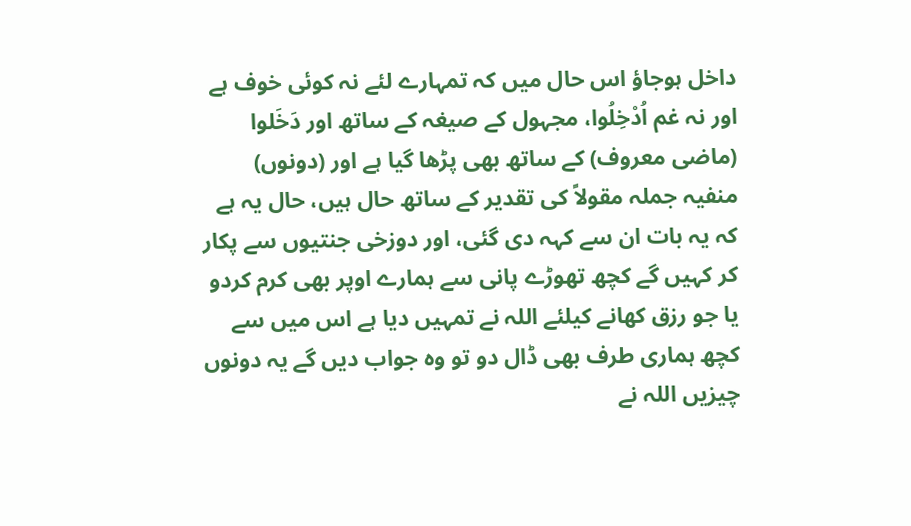داخل ہوجاؤ اس حال میں کہ تمہارے لئے نہ کوئی خوف ہے اور نہ غم اُدْخِلُوا، مجہول کے صیغہ کے ساتھ اور دَخَلوا (ماضی معروف) کے ساتھ بھی پڑھا گیا ہے اور (دونوں) منفیہ جملہ مقولاً کی تقدیر کے ساتھ حال ہیں، حال یہ ہے کہ یہ بات ان سے کہہ دی گئی، اور دوزخی جنتیوں سے پکار کر کہیں گے کچھ تھوڑے پانی سے ہمارے اوپر بھی کرم کردو یا جو رزق کھانے کیلئے اللہ نے تمہیں دیا ہے اس میں سے کچھ ہماری طرف بھی ڈال دو تو وہ جواب دیں گے یہ دونوں چیزیں اللہ نے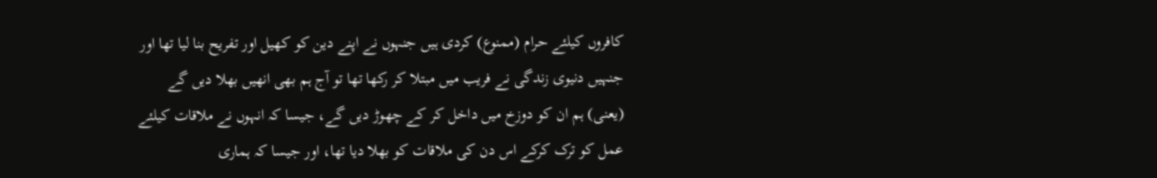کافروں کیلئے حرام (ممنوع) کردی ہیں جنہوں نے اپنے دین کو کھیل اور تفریح بنا لیا تھا اور جنہیں دنیوی زندگی نے فریب میں مبتلا کر رکھا تھا تو آج ہم بھی انھیں بھلا دیں گے (یعنی) ہم ان کو دوزخ میں داخل کر کے چھوڑ دیں گے، جیسا کہ انہوں نے ملاقات کیلئے عمل کو ترک کرکے اس دن کی ملاقات کو بھلا دیا تھا، اور جیسا کہ ہماری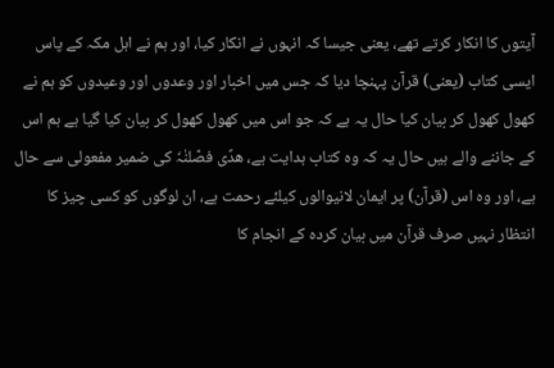آیتوں کا انکار کرتے تھے، یعنی جیسا کہ انہوں نے انکار کیا، اور ہم نے اہل مکہ کے پاس ایسی کتاب (یعنی) قرآن پہنچا دیا کہ جس میں اخبار اور وعدوں اور وعیدوں کو ہم نے کھول کھول کر بیان کیا حال یہ ہے کہ جو اس میں کھول کھول کر بیان کیا گیا ہے ہم اس کے جاننے والے ہیں حال یہ کہ وہ کتاب ہدایت ہے، ھدًی فصّلنٰہٗ کی ضمیر مفعولی سے حال ہے، اور وہ اس (قرآن) پر ایمان لانیوالوں کیلئے رحمت ہے، ان لوگوں کو کسی چیز کا انتظار نہیں صرف قرآن میں بیان کردہ کے انجام کا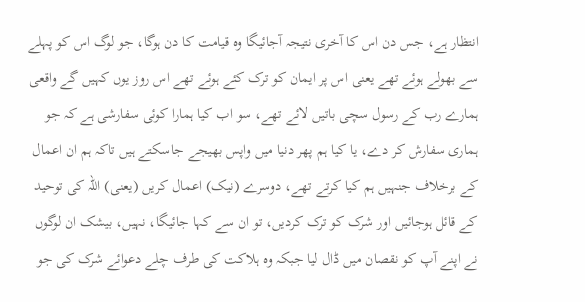انتظار ہے، جس دن اس کا آخری نتیجہ آجائیگا وہ قیامت کا دن ہوگا، جو لوگ اس کو پہلے سے بھولے ہوئے تھے یعنی اس پر ایمان کو ترک کئے ہوئے تھے اس روز یوں کہیں گے واقعی ہمارے رب کے رسول سچی باتیں لائے تھے، سو اب کیا ہمارا کوئی سفارشی ہے کہ جو ہماری سفارش کر دے، یا کیا ہم پھر دنیا میں واپس بھیجے جاسکتے ہیں تاکہ ہم ان اعمال کے برخلاف جنہیں ہم کیا کرتے تھے، دوسرے (نیک) اعمال کریں (یعنی) اللہ کی توحید کے قائل ہوجائیں اور شرک کو ترک کردیں، تو ان سے کہا جائیگا، نہیں، بیشک ان لوگوں نے اپنے آپ کو نقصان میں ڈال لیا جبکہ وہ ہلاکت کی طرف چلے دعوائے شرک کی جو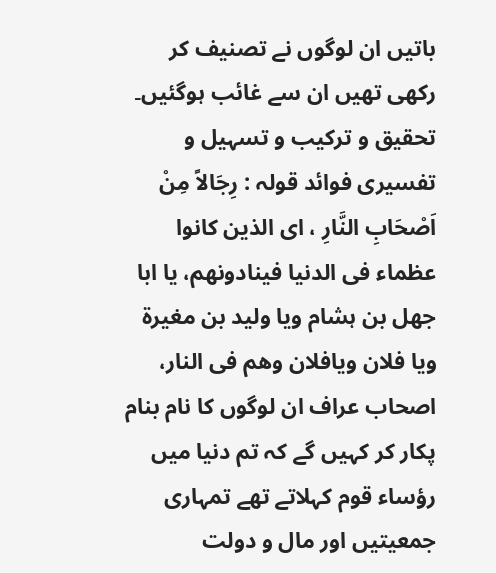باتیں ان لوگوں نے تصنیف کر رکھی تھیں ان سے غائب ہوگئیں۔ تحقیق و ترکیب و تسہیل و تفسیری فوائد قولہ : رِجَالاً مِنْ اَصْحَابِ النَّارِ ، ای الذین کانوا عظماء فی الدنیا فینادونھم، یا ابا جھل بن ہشام ویا ولید بن مغیرۃ ویا فلان ویافلان وھم فی النار، اصحاب عراف ان لوگوں کا نام بنام پکار کر کہیں گے کہ تم دنیا میں رؤساء قوم کہلاتے تھے تمہاری جمعیتیں اور مال و دولت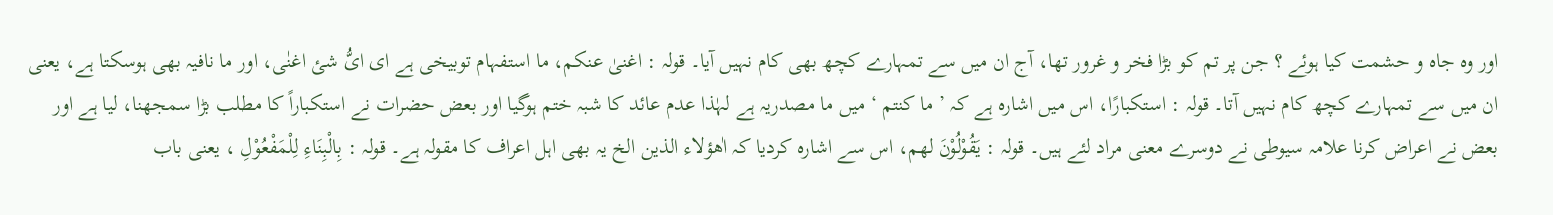اور وہ جاہ و حشمت کیا ہوئے ؟ جن پر تم کو بڑا فخر و غرور تھا، آج ان میں سے تمہارے کچھ بھی کام نہیں آیا۔ قولہ : اغنیٰ عنکم، ما استفہام توبیخی ہے ای ایُّ شئ اغنٰی، اور ما نافیہ بھی ہوسکتا ہے، یعنی ان میں سے تمہارے کچھ کام نہیں آتا۔ قولہ : استکبارًا، اس میں اشارہ ہے کہ ’ ما کنتم ‘ میں ما مصدریہ ہے لہٰذا عدم عائد کا شبہ ختم ہوگیا اور بعض حضرات نے استکباراً کا مطلب بڑا سمجھنا، لیا ہے اور بعض نے اعراض کرنا علامہ سیوطی نے دوسرے معنی مراد لئے ہیں۔ قولہ : یَقُوْلُوْنَ لھم، اس سے اشارہ کردیا کہ اٰھؤلاء الذین الخ یہ بھی اہل اعراف کا مقولہ ہے۔ قولہ : بِالْبِنَاءِ لِلْمَفْعُوْلِ ، یعنی باب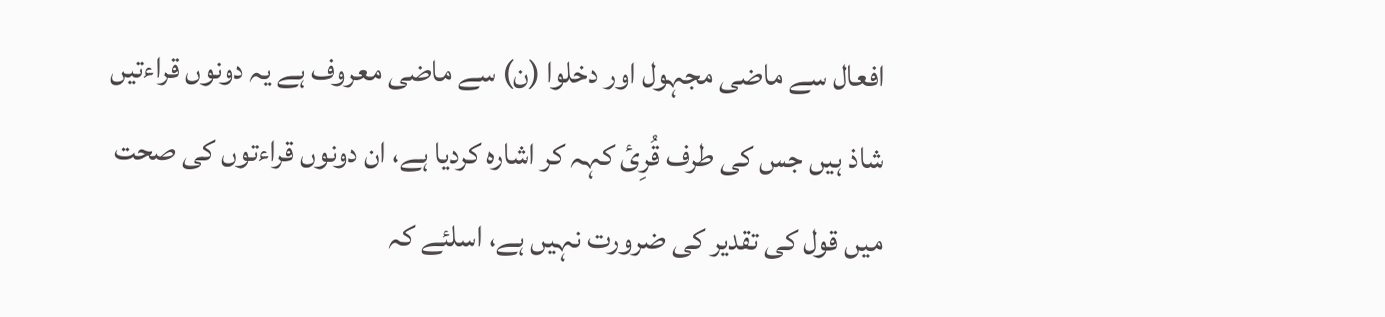افعال سے ماضی مجہول اور دخلوا (ن) سے ماضی معروف ہے یہ دونوں قراءتیں شاذ ہیں جس کی طرف قُرِئ کہہ کر اشارہ کردیا ہے، ان دونوں قراءتوں کی صحت میں قول کی تقدیر کی ضرورت نہیں ہے، اسلئے کہ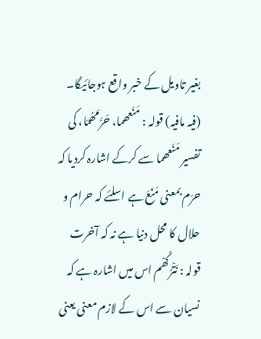بغیر تاویل کے خبر واقع ہوجائیگا۔ (فیہ مافیہ) قولہ : مَنَعھما، حَرَّمَھُمَا، کی تفسیر مَنَعھما سے کرکے اشارہ کردیا کہ حرّم بمعنی مَنَعَ ہے اسلئے کہ حرام و حلال کا محل دنیا ہے نہ کہ آخرت قولہ : نَتْرُکُھْم اس میں اشارہ ہے کہ نسیان سے اس کے لازم معنی یعنی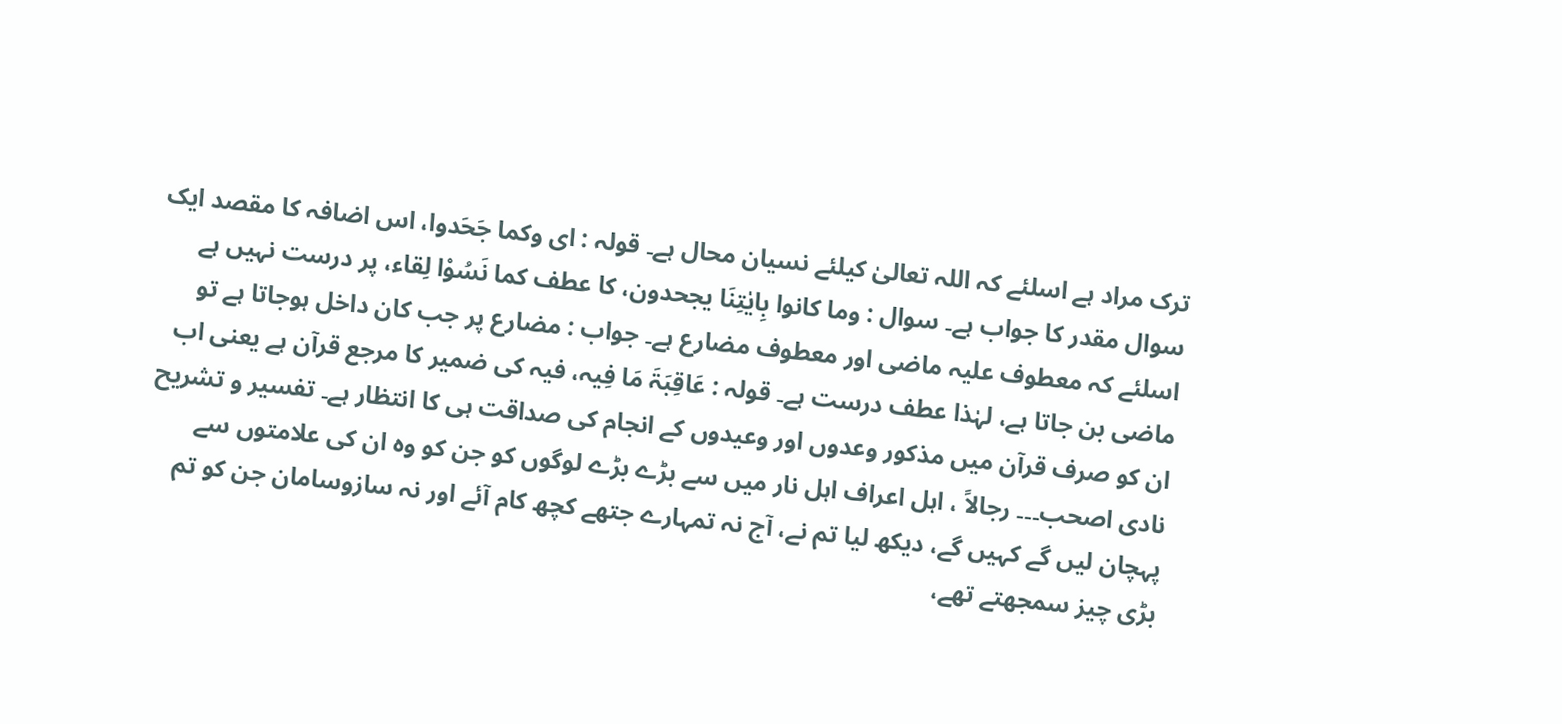ترک مراد ہے اسلئے کہ اللہ تعالیٰ کیلئے نسیان محال ہے۔ قولہ : ای وکما جَحَدوا، اس اضافہ کا مقصد ایک سوال مقدر کا جواب ہے۔ سوال : وما کانوا بِایٰتِنَا یجحدون، کا عطف کما نَسُوْا لِقاء، پر درست نہیں ہے اسلئے کہ معطوف علیہ ماضی اور معطوف مضارع ہے۔ جواب : مضارع پر جب کان داخل ہوجاتا ہے تو ماضی بن جاتا ہے، لہٰذا عطف درست ہے۔ قولہ : عَاقِبَۃَ مَا فِیہ، فیہ کی ضمیر کا مرجع قرآن ہے یعنی اب ان کو صرف قرآن میں مذکور وعدوں اور وعیدوں کے انجام کی صداقت ہی کا انتظار ہے۔ تفسیر و تشریح نادی اصحب۔۔۔ رجالاً ، اہل اعراف اہل نار میں سے بڑے بڑے لوگوں کو جن کو وہ ان کی علامتوں سے پہچان لیں گے کہیں گے، دیکھ لیا تم نے، آج نہ تمہارے جتھے کچھ کام آئے اور نہ سازوسامان جن کو تم بڑی چیز سمجھتے تھے،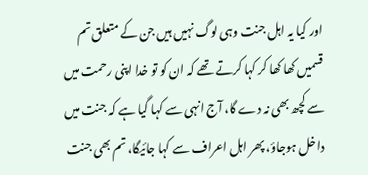اور کیا یہ اہل جنت وہی لوگ نہیں ہیں جن کے متعلق تم قسمیں کھا کھا کر کہا کرتے تھے کہ ان کو تو خدا اپنی رحمت میں سے کچھ بھی نہ دے گا، آج انہی سے کہا گیا ہے کہ جنت میں داخل ہوجاؤ، پھر اہل اعراف سے کہا جائیگا، تم بھی جنت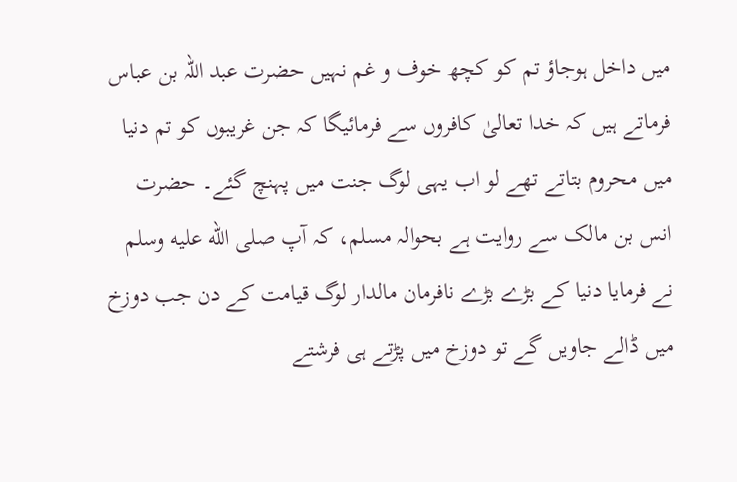میں داخل ہوجاؤ تم کو کچھ خوف و غم نہیں حضرت عبد اللہ بن عباس فرماتے ہیں کہ خدا تعالیٰ کافروں سے فرمائیگا کہ جن غریبوں کو تم دنیا میں محروم بتاتے تھے لو اب یہی لوگ جنت میں پہنچ گئے۔ حضرت انس بن مالک سے روایت ہے بحوالہ مسلم، کہ آپ صلى الله عليه وسلم نے فرمایا دنیا کے بڑے بڑے نافرمان مالدار لوگ قیامت کے دن جب دوزخ میں ڈالے جاویں گے تو دوزخ میں پڑتے ہی فرشتے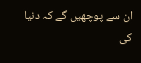ان سے پوچھیں گے کہ دنیا کی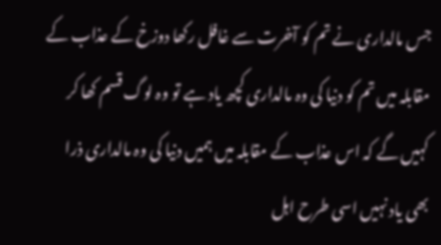جس مالداری نے تم کو آخرت سے غافل رکھا دوزخ کے عذاب کے مقابلہ میں تم کو دنیا کی وہ مالداری کچھ یاد ہے تو وہ لوگ قسم کھا کر کہیں گے کہ اس عذاب کے مقابلہ میں ہمیں دنیا کی وہ مالداری ذرا بھی یاد نہیں اسی طرح اہل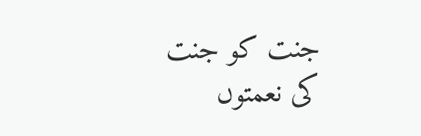جنت کو جنت کی نعمتوں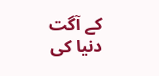کے آگت دنیا کی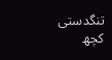تنگدستی کچھ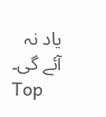یاد نہ آئے گی۔
Top